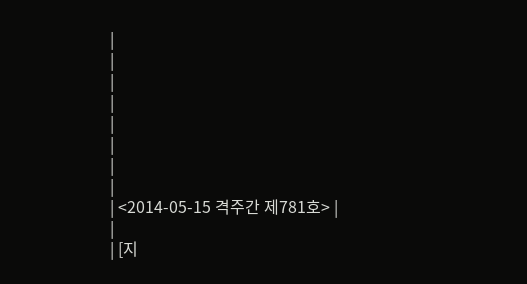|
|
|
|
|
|
|
|
| <2014-05-15 격주간 제781호> |
|
| [지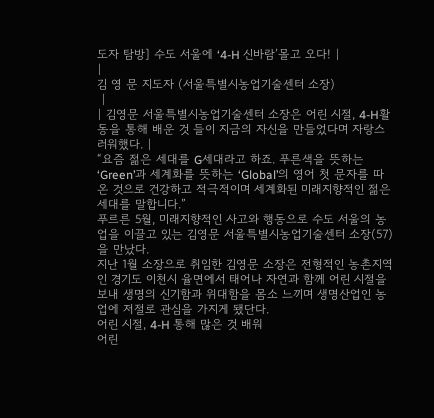도자 탐방] 수도 서울에 ‘4-H 신바람’몰고 오다! |
|
김 영 문 지도자 (서울특별시농업기술센터 소장)
 |
| 김영문 서울특별시농업기술센터 소장은 어린 시절, 4-H활동을 통해 배운 것 들이 지금의 자신을 만들었다며 자랑스러워했다. |
“요즘 젊은 세대를 G세대라고 하죠. 푸른색을 뜻하는 ‘Green’과 세계화를 뜻하는 ‘Global’의 영어 첫 문자를 따온 것으로 건강하고 적극적이며 세계화된 미래지향적인 젊은 세대를 말합니다.”
푸르른 5월, 미래지향적인 사고와 행동으로 수도 서울의 농업을 이끌고 있는 김영문 서울특별시농업기술센터 소장(57)을 만났다.
지난 1월 소장으로 취임한 김영문 소장은 전형적인 농촌지역인 경기도 이천시 율면에서 태어나 자연과 함께 어린 시절을 보내 생명의 신기함과 위대함을 몸소 느끼며 생명산업인 농업에 저절로 관심을 가지게 됐단다.
어린 시절, 4-H 통해 많은 것 배워
어린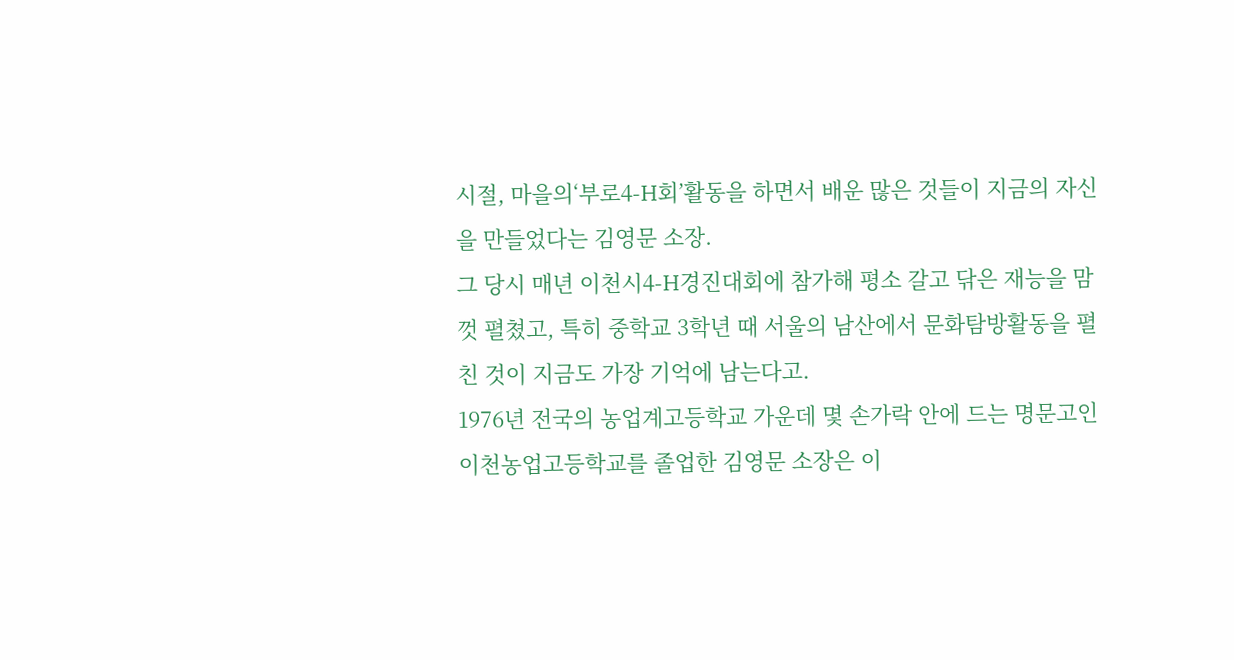시절, 마을의‘부로4-H회’활동을 하면서 배운 많은 것들이 지금의 자신을 만들었다는 김영문 소장.
그 당시 매년 이천시4-H경진대회에 참가해 평소 갈고 닦은 재능을 맘껏 펼쳤고, 특히 중학교 3학년 때 서울의 남산에서 문화탐방활동을 펼친 것이 지금도 가장 기억에 남는다고.
1976년 전국의 농업계고등학교 가운데 몇 손가락 안에 드는 명문고인 이천농업고등학교를 졸업한 김영문 소장은 이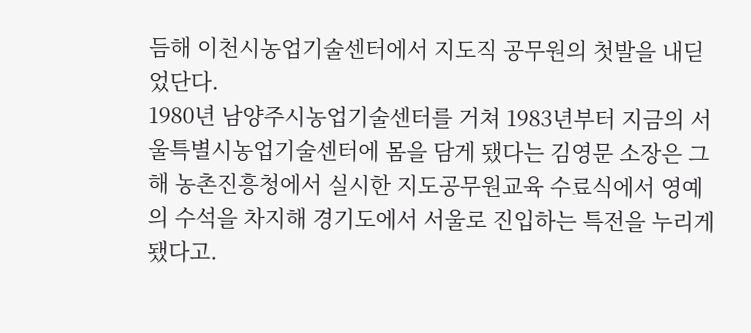듬해 이천시농업기술센터에서 지도직 공무원의 첫발을 내딛었단다.
1980년 남양주시농업기술센터를 거쳐 1983년부터 지금의 서울특별시농업기술센터에 몸을 담게 됐다는 김영문 소장은 그 해 농촌진흥청에서 실시한 지도공무원교육 수료식에서 영예의 수석을 차지해 경기도에서 서울로 진입하는 특전을 누리게 됐다고.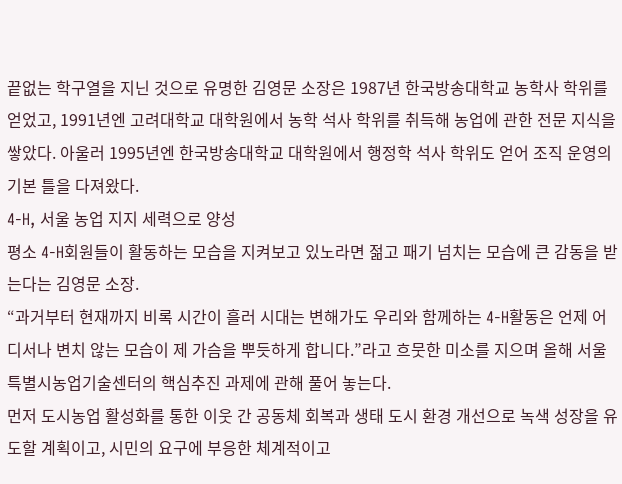끝없는 학구열을 지닌 것으로 유명한 김영문 소장은 1987년 한국방송대학교 농학사 학위를 얻었고, 1991년엔 고려대학교 대학원에서 농학 석사 학위를 취득해 농업에 관한 전문 지식을 쌓았다. 아울러 1995년엔 한국방송대학교 대학원에서 행정학 석사 학위도 얻어 조직 운영의 기본 틀을 다져왔다.
4-H, 서울 농업 지지 세력으로 양성
평소 4-H회원들이 활동하는 모습을 지켜보고 있노라면 젊고 패기 넘치는 모습에 큰 감동을 받는다는 김영문 소장.
“과거부터 현재까지 비록 시간이 흘러 시대는 변해가도 우리와 함께하는 4-H활동은 언제 어디서나 변치 않는 모습이 제 가슴을 뿌듯하게 합니다.”라고 흐뭇한 미소를 지으며 올해 서울특별시농업기술센터의 핵심추진 과제에 관해 풀어 놓는다.
먼저 도시농업 활성화를 통한 이웃 간 공동체 회복과 생태 도시 환경 개선으로 녹색 성장을 유도할 계획이고, 시민의 요구에 부응한 체계적이고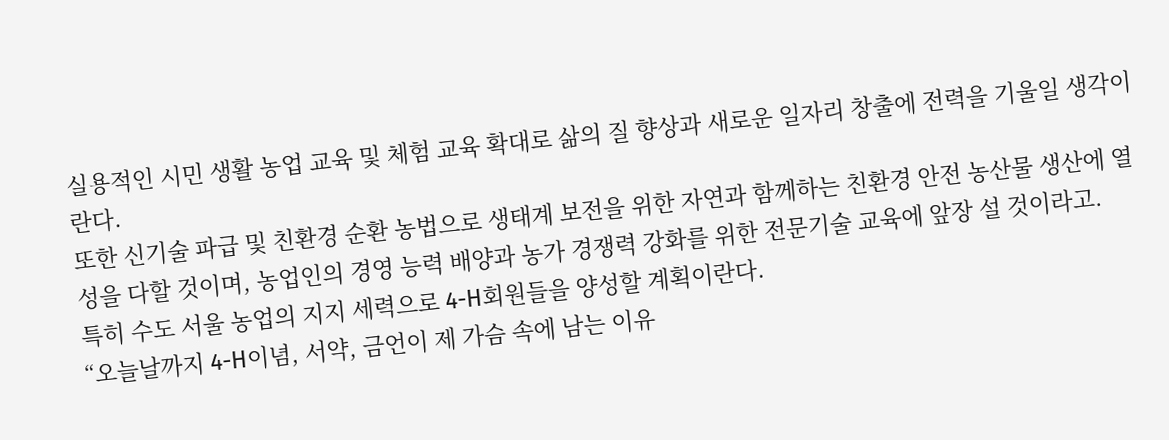실용적인 시민 생활 농업 교육 및 체험 교육 확대로 삶의 질 향상과 새로운 일자리 창출에 전력을 기울일 생각이란다.
또한 신기술 파급 및 친환경 순환 농법으로 생태계 보전을 위한 자연과 함께하는 친환경 안전 농산물 생산에 열성을 다할 것이며, 농업인의 경영 능력 배양과 농가 경쟁력 강화를 위한 전문기술 교육에 앞장 설 것이라고.
특히 수도 서울 농업의 지지 세력으로 4-H회원들을 양성할 계획이란다.
“오늘날까지 4-H이념, 서약, 금언이 제 가슴 속에 남는 이유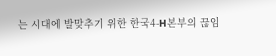는 시대에 발맞추기 위한 한국4-H본부의 끊임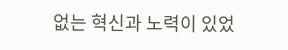없는 혁신과 노력이 있었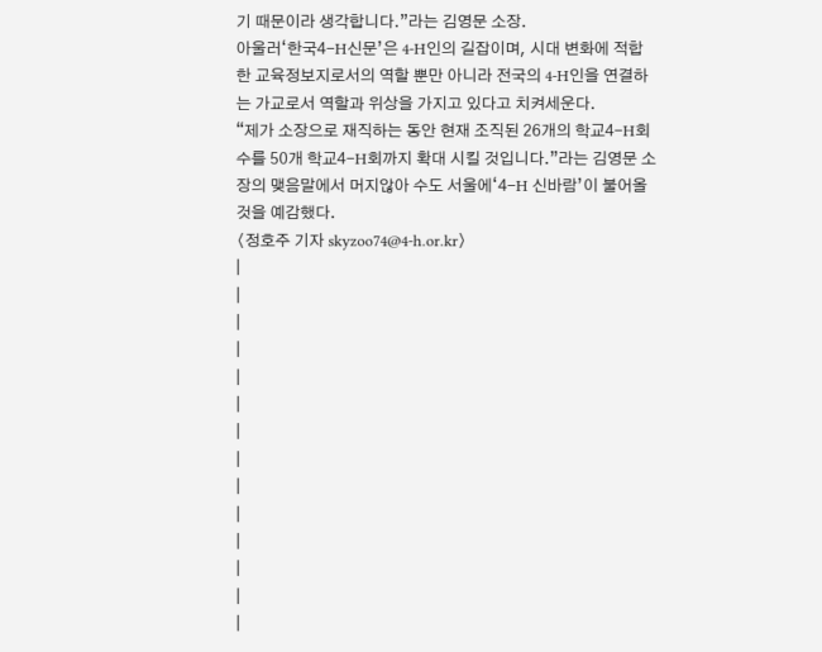기 때문이라 생각합니다.”라는 김영문 소장.
아울러‘한국4-H신문’은 4-H인의 길잡이며, 시대 변화에 적합한 교육정보지로서의 역할 뿐만 아니라 전국의 4-H인을 연결하는 가교로서 역할과 위상을 가지고 있다고 치켜세운다.
“제가 소장으로 재직하는 동안 현재 조직된 26개의 학교4-H회 수를 50개 학교4-H회까지 확대 시킬 것입니다.”라는 김영문 소장의 맺음말에서 머지않아 수도 서울에‘4-H 신바람’이 불어올 것을 예감했다.
〈정호주 기자 skyzoo74@4-h.or.kr〉
|
|
|
|
|
|
|
|
|
|
|
|
|
|